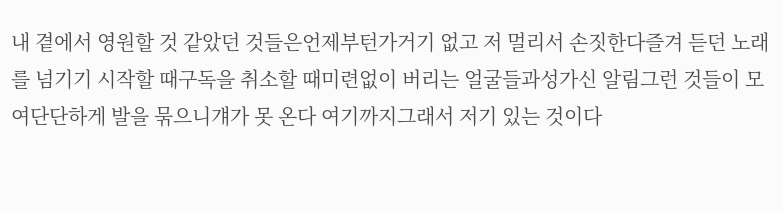내 곁에서 영원할 것 같았던 것들은언제부턴가거기 없고 저 멀리서 손짓한다즐겨 듣던 노래를 넘기기 시작할 때구독을 취소할 때미련없이 버리는 얼굴들과성가신 알림그런 것들이 모여단단하게 발을 묶으니걔가 못 온다 여기까지그래서 저기 있는 것이다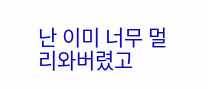난 이미 너무 멀리와버렸고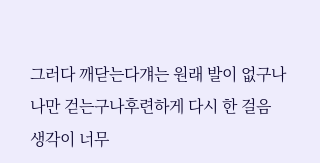그러다 깨닫는다걔는 원래 발이 없구나나만 걷는구나후련하게 다시 한 걸음
생각이 너무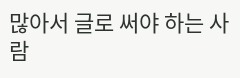많아서 글로 써야 하는 사람